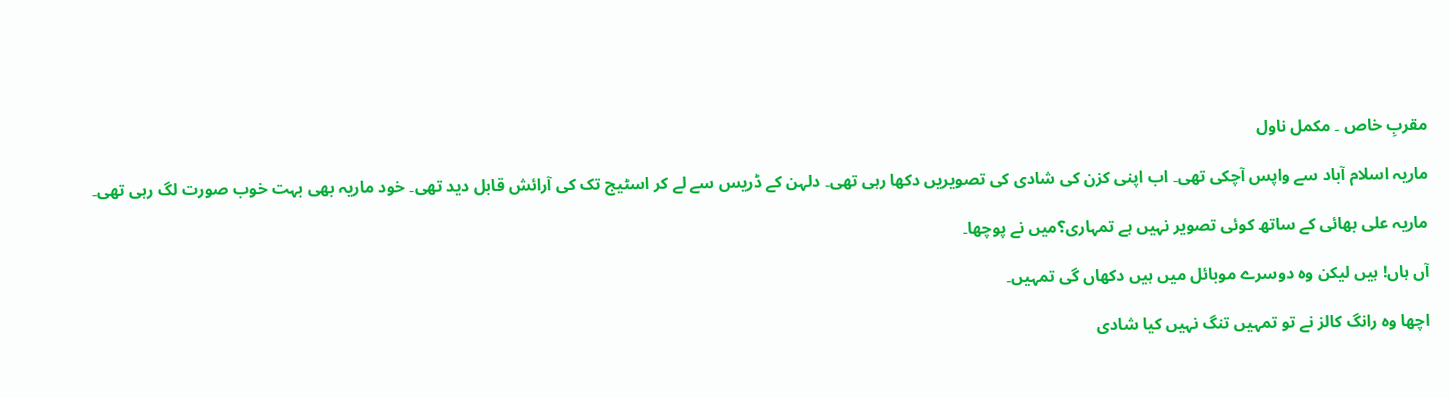مقربِ خاص ۔ مکمل ناول

ماریہ اسلام آباد سے واپس آچکی تھی۔ اب اپنی کزن کی شادی کی تصویریں دکھا رہی تھی۔ دلہن کے ڈریس سے لے کر اسٹیج تک کی آرائش قابل دید تھی۔ خود ماریہ بھی بہت خوب صورت لگ رہی تھی۔

ماریہ علی بھائی کے ساتھ کوئی تصویر نہیں ہے تمہاری؟میں نے پوچھا۔

آں ہاں! ہیں لیکن وہ دوسرے موبائل میں ہیں دکھاں گی تمہیں۔

اچھا وہ رانگ کالز نے تو تمہیں تنگ نہیں کیا شادی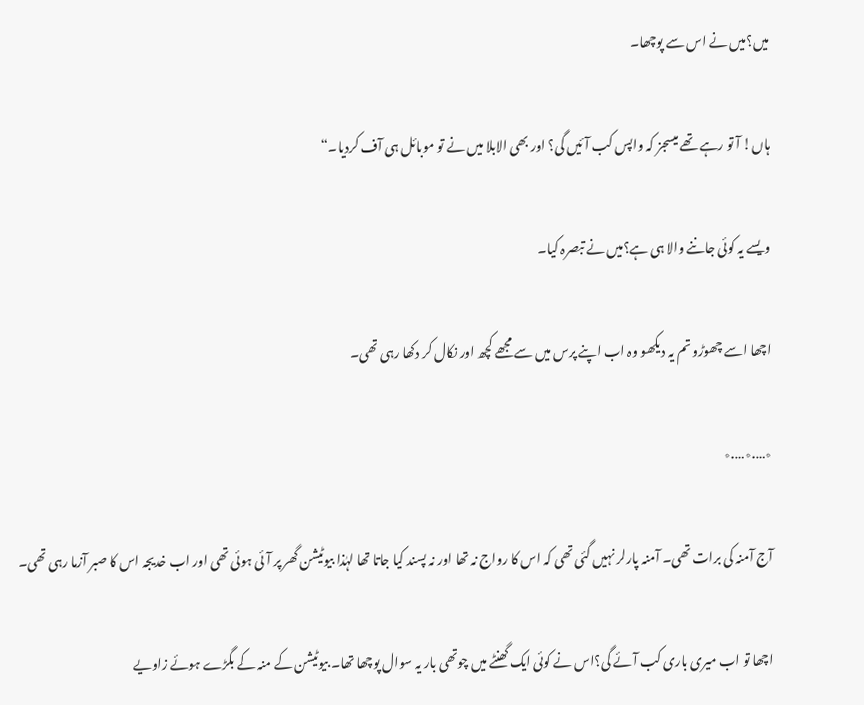میں؟میں نے اس سے پوچھا۔

ہاں! آ تو رہے تھے میسجز کہ واپس کب آئیں گی؟ اور بھی الابلا میں نے تو موبائل ہی آف کردیا۔“

ویسے یہ کوئی جاننے والا ہی ہے؟میں نے تبصرہ کیا۔

اچھا اسے چھوڑو تم یہ دیکھو وہ اب اپنے پرس میں سے مجھے کچھ اور نکال کر دکھا رہی تھی۔

٭….٭….٭

آج آمنہ کی برات تھی۔ آمنہ پارلر نہیں گئی تھی کہ اس کا رواج نہ تھا اور نہ پسند کیا جاتا تھا لہٰذا بیوٹیشن گھر پر آئی ہوئی تھی اور اب خدیجہ اس کا صبر آزما رہی تھی۔

اچھا تو اب میری باری کب آئے گی؟اس نے کوئی ایک گھنٹے میں چوتھی بار یہ سوال پوچھا تھا۔ بیوٹیشن کے منہ کے بگڑے ہوئے زاویے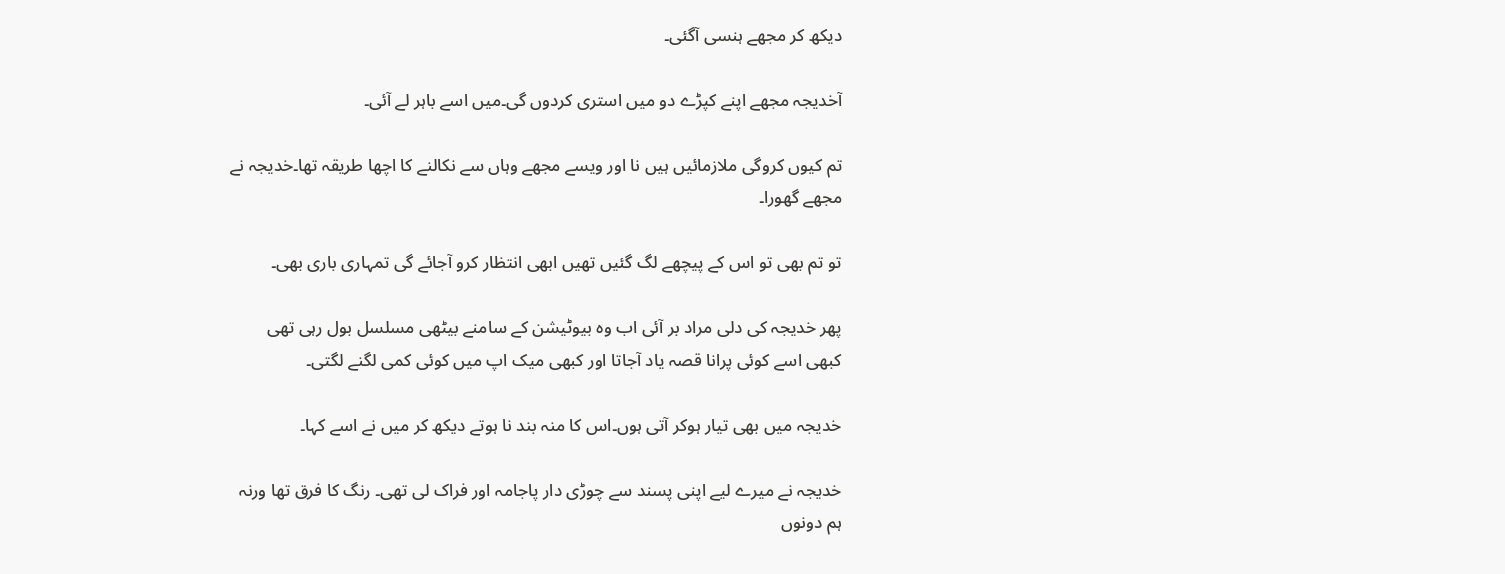دیکھ کر مجھے ہنسی آگئی۔

آخدیجہ مجھے اپنے کپڑے دو میں استری کردوں گی۔میں اسے باہر لے آئی۔

تم کیوں کروگی ملازمائیں ہیں نا اور ویسے مجھے وہاں سے نکالنے کا اچھا طریقہ تھا۔خدیجہ نے مجھے گھورا۔

تو تم بھی تو اس کے پیچھے لگ گئیں تھیں ابھی انتظار کرو آجائے گی تمہاری باری بھی۔

پھر خدیجہ کی دلی مراد بر آئی اب وہ بیوٹیشن کے سامنے بیٹھی مسلسل بول رہی تھی کبھی اسے کوئی پرانا قصہ یاد آجاتا اور کبھی میک اپ میں کوئی کمی لگنے لگتی۔

خدیجہ میں بھی تیار ہوکر آتی ہوں۔اس کا منہ بند نا ہوتے دیکھ کر میں نے اسے کہا۔

خدیجہ نے میرے لیے اپنی پسند سے چوڑی دار پاجامہ اور فراک لی تھی۔ رنگ کا فرق تھا ورنہ ہم دونوں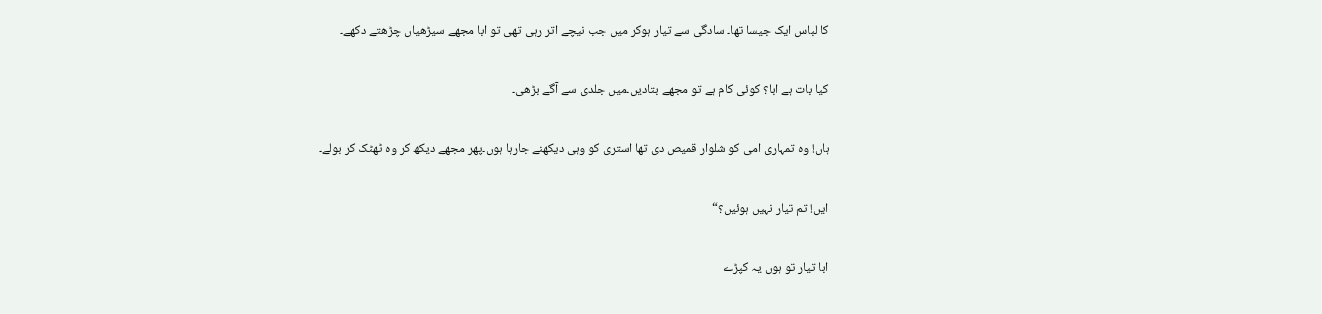کا لباس ایک جیسا تھا۔ سادگی سے تیار ہوکر میں جب نیچے اتر رہی تھی تو ابا مجھے سیڑھیاں چڑھتے دکھے۔

کیا بات ہے ابا؟ کوئی کام ہے تو مجھے بتادیں۔میں جلدی سے آگے بڑھی۔

ہاں! وہ تمہاری امی کو شلوار قمیص دی تھا استری کو وہی دیکھنے جارہا ہوں۔پھر مجھے دیکھ کر وہ ٹھٹک کر بولے۔

ایں! تم تیار نہیں ہوئیں؟“

ابا تیار تو ہوں یہ کپڑے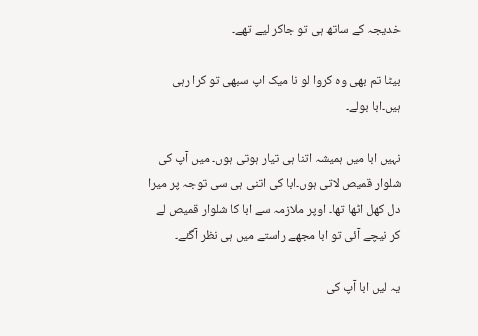خدیجہ کے ساتھ ہی تو جاکر لیے تھے۔

بیٹا تم بھی وہ کروا لو نا میک اپ سبھی تو کرا رہی ہیں۔ابا بولے۔

نہیں ابا میں ہمیشہ اتنا ہی تیار ہوتی ہوں۔ میں آپ کی شلوار قمیص لاتی ہوں۔ابا کی اتنی ہی سی توجہ پر میرا دل کھل اٹھا تھا۔ اوپر ملازمہ سے ابا کا شلوار قمیص لے کر نیچے آئی تو ابا مجھے راستے میں ہی نظر آگئے۔

یہ لیں ابا آپ کی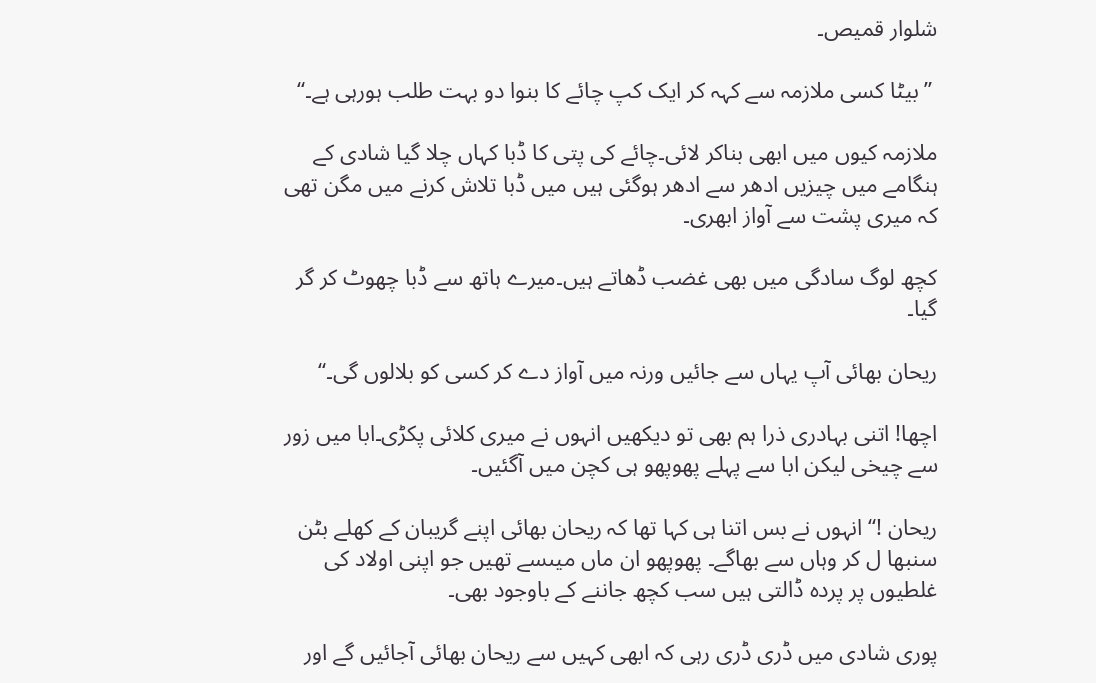شلوار قمیص۔

 ”بیٹا کسی ملازمہ سے کہہ کر ایک کپ چائے کا بنوا دو بہت طلب ہورہی ہے۔“

ملازمہ کیوں میں ابھی بناکر لائی۔چائے کی پتی کا ڈبا کہاں چلا گیا شادی کے ہنگامے میں چیزیں ادھر سے ادھر ہوگئی ہیں میں ڈبا تلاش کرنے میں مگن تھی کہ میری پشت سے آواز ابھری۔

کچھ لوگ سادگی میں بھی غضب ڈھاتے ہیں۔میرے ہاتھ سے ڈبا چھوٹ کر گر گیا۔

ریحان بھائی آپ یہاں سے جائیں ورنہ میں آواز دے کر کسی کو بلالوں گی۔“

اچھا! اتنی بہادری ذرا ہم بھی تو دیکھیں انہوں نے میری کلائی پکڑی۔ابا میں زور سے چیخی لیکن ابا سے پہلے پھوپھو ہی کچن میں آگئیں۔

ریحان !“ انہوں نے بس اتنا ہی کہا تھا کہ ریحان بھائی اپنے گریبان کے کھلے بٹن سنبھا ل کر وہاں سے بھاگے۔ پھوپھو ان ماں میںسے تھیں جو اپنی اولاد کی غلطیوں پر پردہ ڈالتی ہیں سب کچھ جاننے کے باوجود بھی۔

پوری شادی میں ڈری ڈری رہی کہ ابھی کہیں سے ریحان بھائی آجائیں گے اور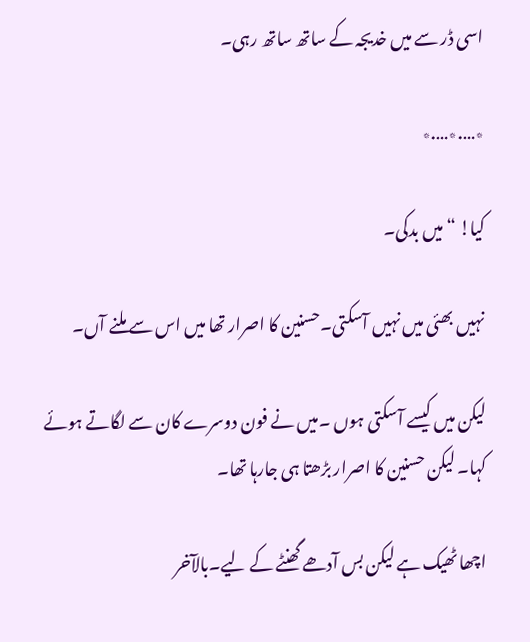اسی ڈر سے میں خدیجہ کے ساتھ ساتھ رہی۔

٭….٭….٭

کیا! “میں بدکی۔

نہیں بھئی میں نہیں آسکتی۔حسنین کا اصرار تھا میں اس سے ملنے آں۔

لیکن میں کیسے آسکتی ہوں ۔میں نے فون دوسرے کان سے لگاتے ہوئے کہا۔ لیکن حسنین کا اصرار بڑھتا ہی جارہا تھا۔

اچھا ٹھیک ہے لیکن بس آدھے گھنٹے کے لیے۔بالآخر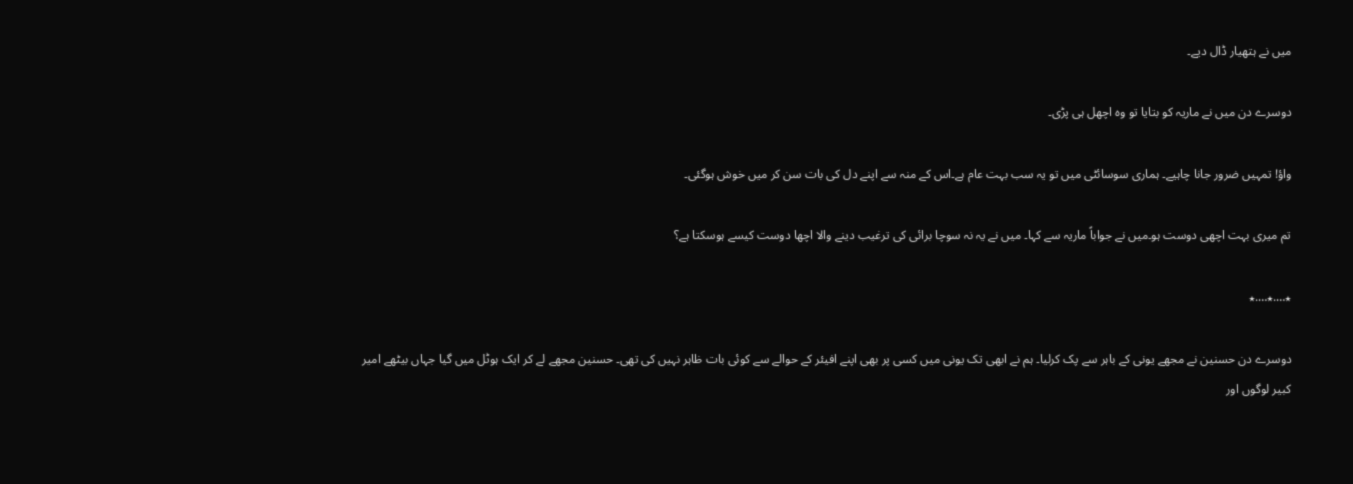میں نے ہتھیار ڈال دیے۔

دوسرے دن میں نے ماریہ کو بتایا تو وہ اچھل ہی پڑی۔

واؤ! تمہیں ضرور جانا چاہیے۔ ہماری سوسائٹی میں تو یہ سب بہت عام ہے۔اس کے منہ سے اپنے دل کی بات سن کر میں خوش ہوگئی۔

تم میری بہت اچھی دوست ہو۔میں نے جواباً ماریہ سے کہا۔ میں نے یہ نہ سوچا برائی کی ترغیب دینے والا اچھا دوست کیسے ہوسکتا ہے؟

٭….٭….٭

دوسرے دن حسنین نے مجھے یونی کے باہر سے پک کرلیا۔ ہم نے ابھی تک یونی میں کسی پر بھی اپنے افیئر کے حوالے سے کوئی بات ظاہر نہیں کی تھی۔ حسنین مجھے لے کر ایک ہوٹل میں گیا جہاں بیٹھے امیر کبیر لوگوں اور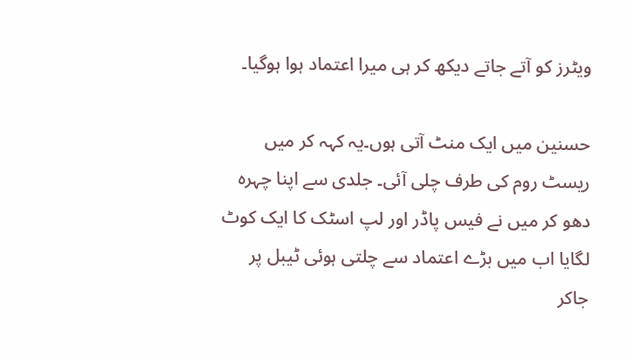ویٹرز کو آتے جاتے دیکھ کر ہی میرا اعتماد ہوا ہوگیا۔

حسنین میں ایک منٹ آتی ہوں۔یہ کہہ کر میں ریسٹ روم کی طرف چلی آئی۔ جلدی سے اپنا چہرہ دھو کر میں نے فیس پاڈر اور لپ اسٹک کا ایک کوٹ لگایا اب میں بڑے اعتماد سے چلتی ہوئی ٹیبل پر جاکر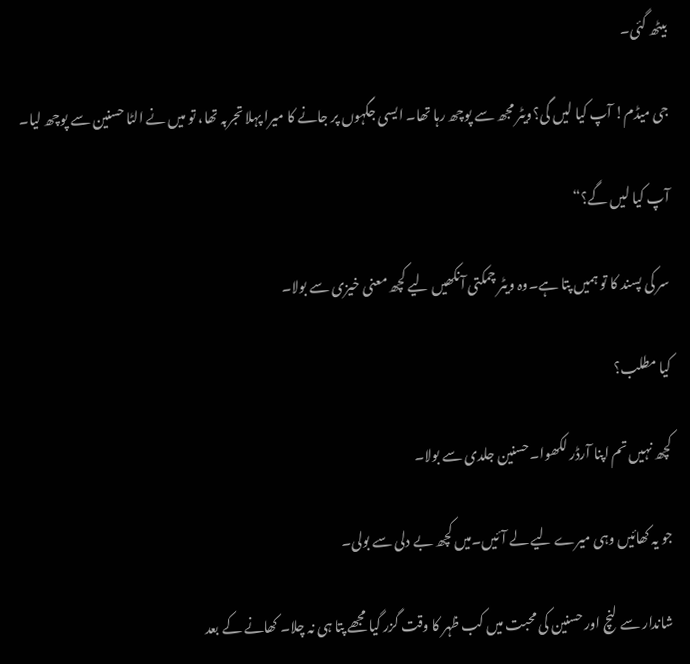بیٹھ گئی۔

جی میڈم! آپ کیا لیں گی؟ویٹر مجھ سے پوچھ رہا تھا۔ ایسی جگہوں پر جانے کا میرا پہلا تجربہ تھا، تو میں نے الٹا حسنین سے پوچھ لیا۔

آپ کیا لیں گے؟“

سر کی پسند کا تو ہمیں پتا ہے۔وہ ویٹر چمکتی آنکھیں لیے کچھ معنی خیزی سے بولا۔

کیا مطلب؟

کچھ نہیں تم اپنا آرڈر لکھوا۔حسنین جلدی سے بولا۔

جو یہ کھائیں وہی میرے لیے لے آئیں۔میں کچھ بے دلی سے بولی۔

شاندار سے لنچ اور حسنین کی محبت میں کب ظہر کا وقت گزر گیا مجھے پتا ہی نہ چلا۔ کھانے کے بعد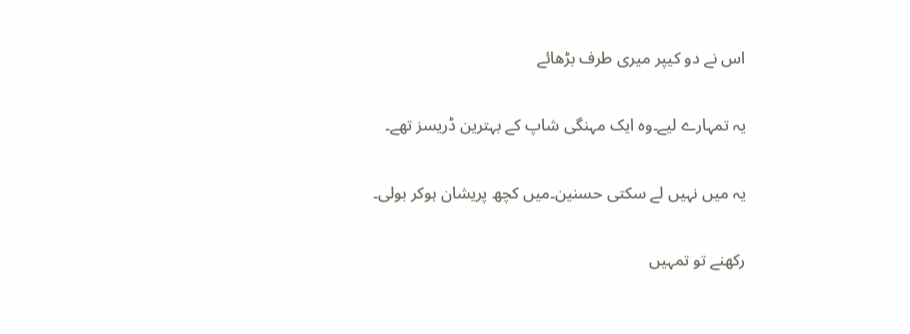اس نے دو کیپر میری طرف بڑھائے

یہ تمہارے لیے۔وہ ایک مہنگی شاپ کے بہترین ڈریسز تھے۔

یہ میں نہیں لے سکتی حسنین۔میں کچھ پریشان ہوکر بولی۔

رکھنے تو تمہیں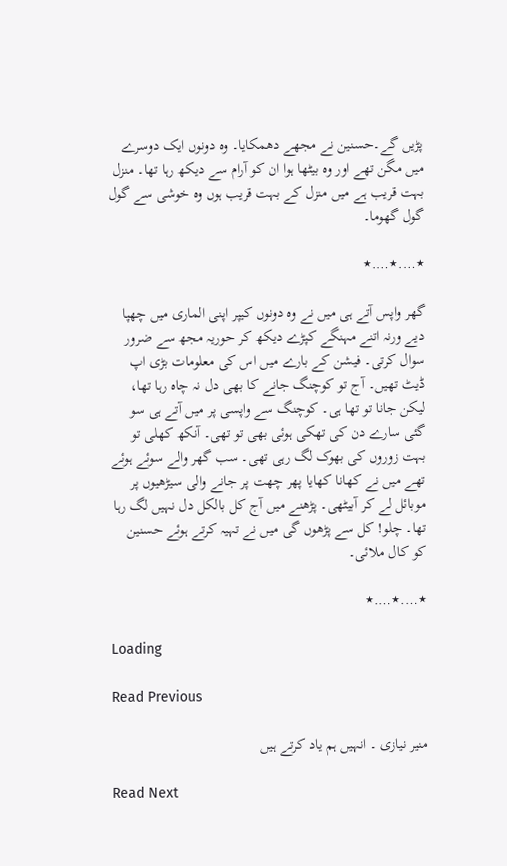پڑیں گے۔حسنین نے مجھے دھمکایا۔ وہ دونوں ایک دوسرے میں مگن تھے اور وہ بیٹھا ہوا ان کو آرام سے دیکھ رہا تھا۔ منزل بہت قریب ہے میں منزل کے بہت قریب ہوں وہ خوشی سے گول گول گھوما۔

٭….٭….٭

گھر واپس آتے ہی میں نے وہ دونوں کیپر اپنی الماری میں چھپا دیے ورنہ اتنے مہنگے کپڑے دیکھ کر حوریہ مجھ سے ضرور سوال کرتی۔ فیشن کے بارے میں اس کی معلومات بڑی اپ ڈیٹ تھیں۔ آج تو کوچنگ جانے کا بھی دل نہ چاہ رہا تھا، لیکن جانا تو تھا ہی۔ کوچنگ سے واپسی پر میں آتے ہی سو گئی سارے دن کی تھکی ہوئی بھی تو تھی۔ آنکھ کھلی تو بہت زوروں کی بھوک لگ رہی تھی۔ سب گھر والے سوئے ہوئے تھے میں نے کھانا کھایا پھر چھت پر جانے والی سیڑھیوں پر موبائل لے کر آبیٹھی۔ پڑھنے میں آج کل بالکل دل نہیں لگ رہا تھا۔ چلو! کل سے پڑھوں گی میں نے تہیہ کرتے ہوئے حسنین کو کال ملائی۔

٭….٭….٭

Loading

Read Previous

منیر نیازی ۔ انہیں ہم یاد کرتے ہیں

Read Next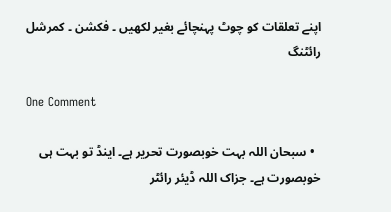اپنے تعلقات کو چوٹ پہنچائے بغیر لکھیں ۔ فکشن ۔ کمرشل رائٹنگ

One Comment

  • سبحان اللہ بہت خوبصورت تحریر ہے۔ اینڈ تو بہت ہی خوبصورت ہے۔ جزاک اللہ ڈیئر رائٹر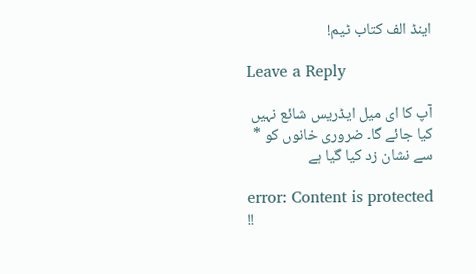اینڈ الف کتاب ٹیم!

Leave a Reply

آپ کا ای میل ایڈریس شائع نہیں کیا جائے گا۔ ضروری خانوں کو * سے نشان زد کیا گیا ہے

error: Content is protected !!